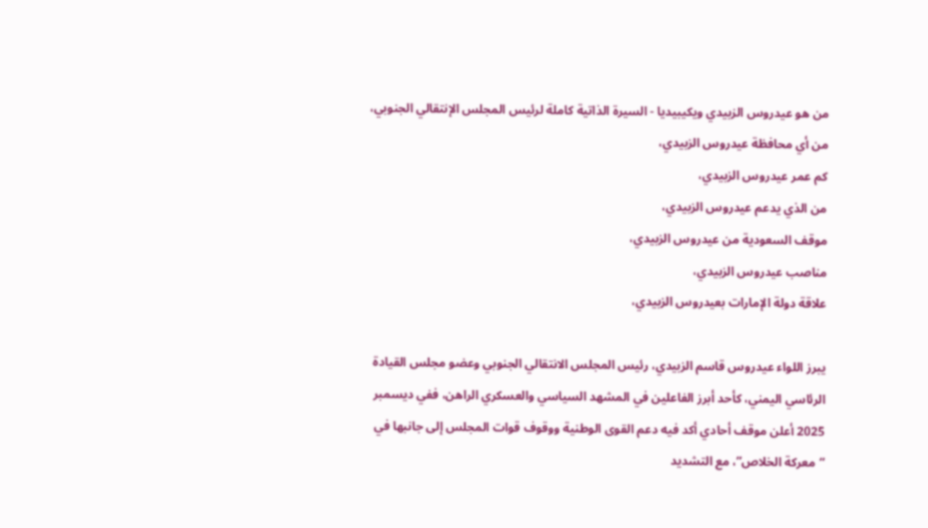من هو عيدروس الزبيدي ويكيبيديا - السيرة الذاتية كاملة لرئيس المجلس الإنتقالي الجنوبي،
من أي محافظة عيدروس الزبيدي،
كم عمر عيدروس الزبيدي،
من الذي يدعم عيدروس الزبيدي،
موقف السعودية من عيدروس الزبيدي،
مناصب عيدروس الزبيدي،
علاقة دولة الإمارات بعيدروس الزبيدي،

يبرز اللواء عيدروس قاسم الزبيدي، رئيس المجلس الانتقالي الجنوبي وعضو مجلس القيادة الرئاسي اليمني، كأحد أبرز الفاعلين في المشهد السياسي والعسكري الراهن، ففي ديسمبر 2025 أعلن موقف أحادي أكد فيه دعم القوى الوطنية ووقوف قوات المجلس إلى جانبها في “معركة الخلاص”، مع التشديد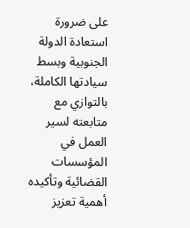على ضرورة استعادة الدولة الجنوبية وبسط سيادتها الكاملة، بالتوازي مع متابعته لسير العمل في المؤسسات القضائية وتأكيده أهمية تعزيز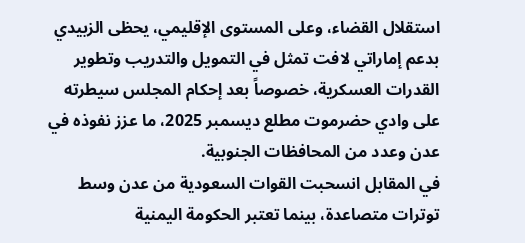استقلال القضاء، وعلى المستوى الإقليمي، يحظى الزبيدي بدعم إماراتي لافت تمثل في التمويل والتدريب وتطوير القدرات العسكرية، خصوصاً بعد إحكام المجلس سيطرته على وادي حضرموت مطلع ديسمبر 2025، ما عزز نفوذه في عدن وعدد من المحافظات الجنوبية.
في المقابل انسحبت القوات السعودية من عدن وسط توترات متصاعدة، بينما تعتبر الحكومة اليمنية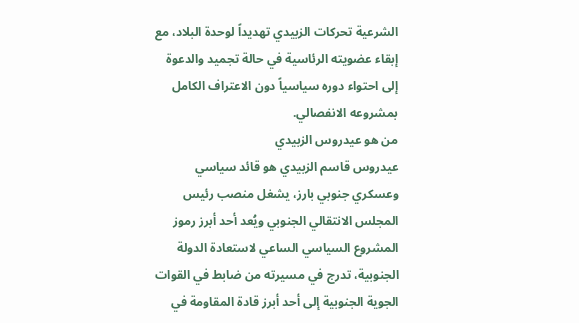الشرعية تحركات الزبيدي تهديداً لوحدة البلاد، مع إبقاء عضويته الرئاسية في حالة تجميد والدعوة إلى احتواء دوره سياسياً دون الاعتراف الكامل بمشروعه الانفصالي.
من هو عيدروس الزبيدي
عيدروس قاسم الزبيدي هو قائد سياسي وعسكري جنوبي بارز، يشغل منصب رئيس المجلس الانتقالي الجنوبي ويُعد أحد أبرز رموز المشروع السياسي الساعي لاستعادة الدولة الجنوبية، تدرج في مسيرته من ضابط في القوات الجوية الجنوبية إلى أحد أبرز قادة المقاومة في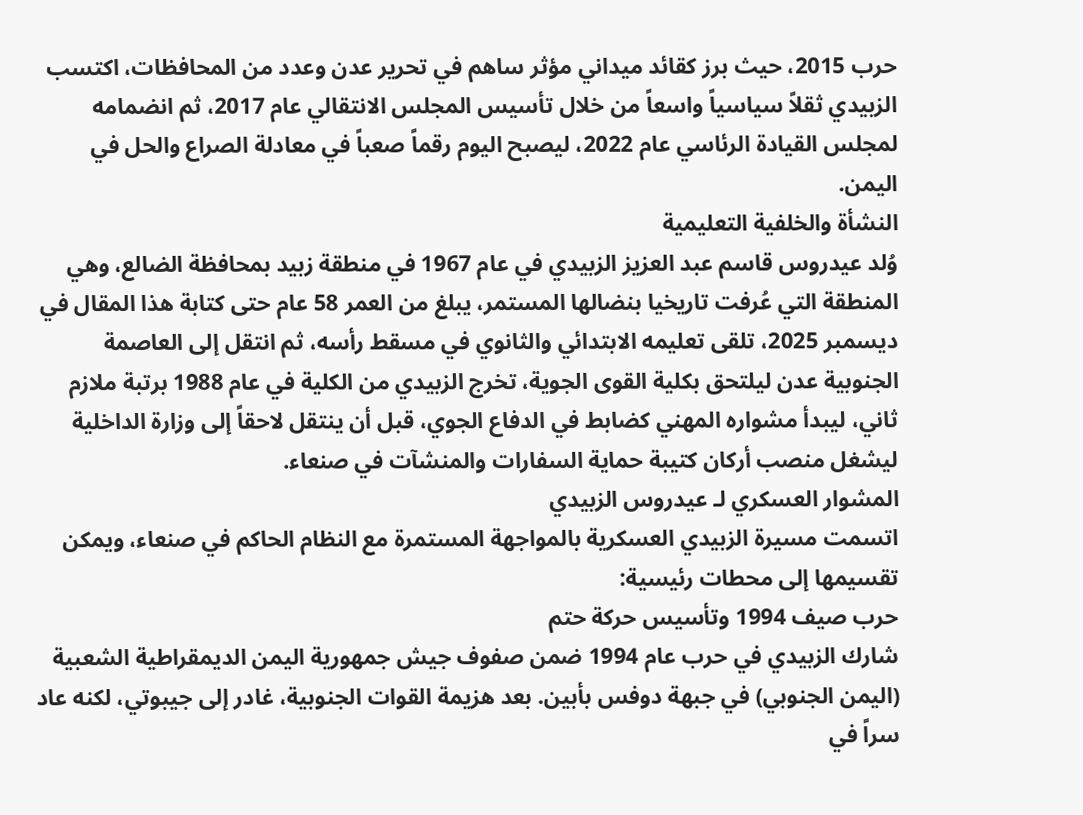حرب 2015، حيث برز كقائد ميداني مؤثر ساهم في تحرير عدن وعدد من المحافظات، اكتسب الزبيدي ثقلاً سياسياً واسعاً من خلال تأسيس المجلس الانتقالي عام 2017، ثم انضمامه لمجلس القيادة الرئاسي عام 2022، ليصبح اليوم رقماً صعباً في معادلة الصراع والحل في اليمن.
النشأة والخلفية التعليمية
وُلد عيدروس قاسم عبد العزيز الزبيدي في عام 1967 في منطقة زبيد بمحافظة الضالع، وهي المنطقة التي عُرفت تاريخيا بنضالها المستمر، يبلغ من العمر 58 عام حتى كتابة هذا المقال في ديسمبر 2025، تلقى تعليمه الابتدائي والثانوي في مسقط رأسه، ثم انتقل إلى العاصمة الجنوبية عدن ليلتحق بكلية القوى الجوية، تخرج الزبيدي من الكلية في عام 1988 برتبة ملازم ثاني، ليبدأ مشواره المهني كضابط في الدفاع الجوي، قبل أن ينتقل لاحقاً إلى وزارة الداخلية ليشغل منصب أركان كتيبة حماية السفارات والمنشآت في صنعاء.
المشوار العسكري لـ عيدروس الزبيدي
اتسمت مسيرة الزبيدي العسكرية بالمواجهة المستمرة مع النظام الحاكم في صنعاء، ويمكن تقسيمها إلى محطات رئيسية:
حرب صيف 1994 وتأسيس حركة حتم
شارك الزبيدي في حرب عام 1994 ضمن صفوف جيش جمهورية اليمن الديمقراطية الشعبية (اليمن الجنوبي) في جبهة دوفس بأبين. بعد هزيمة القوات الجنوبية، غادر إلى جيبوتي، لكنه عاد سراً في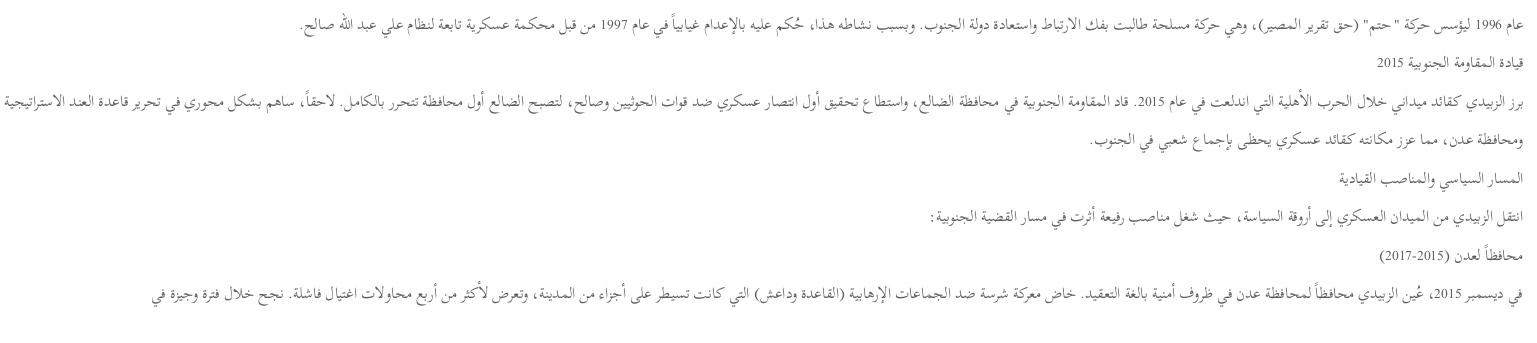عام 1996 ليؤسس حركة "حتم" (حق تقرير المصير)، وهي حركة مسلحة طالبت بفك الارتباط واستعادة دولة الجنوب. وبسبب نشاطه هذا، حُكم عليه بالإعدام غيابياً في عام 1997 من قبل محكمة عسكرية تابعة لنظام علي عبد الله صالح.
قيادة المقاومة الجنوبية 2015
برز الزبيدي كقائد ميداني خلال الحرب الأهلية التي اندلعت في عام 2015. قاد المقاومة الجنوبية في محافظة الضالع، واستطاع تحقيق أول انتصار عسكري ضد قوات الحوثيين وصالح، لتصبح الضالع أول محافظة تتحرر بالكامل. لاحقاً، ساهم بشكل محوري في تحرير قاعدة العند الاستراتيجية ومحافظة عدن، مما عزز مكانته كقائد عسكري يحظى بإجماع شعبي في الجنوب.
المسار السياسي والمناصب القيادية
انتقل الزبيدي من الميدان العسكري إلى أروقة السياسة، حيث شغل مناصب رفيعة أثرت في مسار القضية الجنوبية:
محافظاً لعدن (2015-2017)
في ديسمبر 2015، عُين الزبيدي محافظاً لمحافظة عدن في ظروف أمنية بالغة التعقيد. خاض معركة شرسة ضد الجماعات الإرهابية (القاعدة وداعش) التي كانت تسيطر على أجزاء من المدينة، وتعرض لأكثر من أربع محاولات اغتيال فاشلة. نجح خلال فترة وجيزة في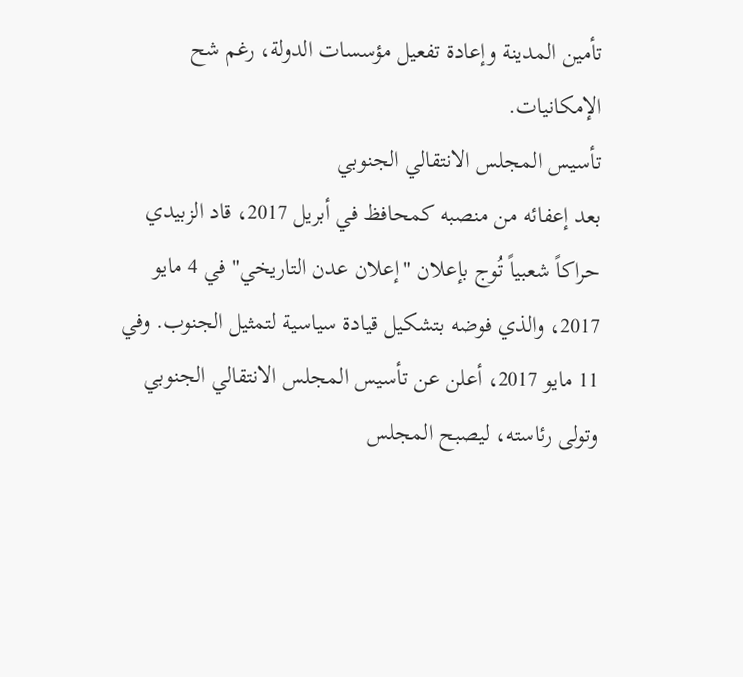تأمين المدينة وإعادة تفعيل مؤسسات الدولة، رغم شح الإمكانيات.
تأسيس المجلس الانتقالي الجنوبي
بعد إعفائه من منصبه كمحافظ في أبريل 2017، قاد الزبيدي حراكاً شعبياً تُوج بإعلان "إعلان عدن التاريخي" في 4 مايو 2017، والذي فوضه بتشكيل قيادة سياسية لتمثيل الجنوب. وفي 11 مايو 2017، أعلن عن تأسيس المجلس الانتقالي الجنوبي وتولى رئاسته، ليصبح المجلس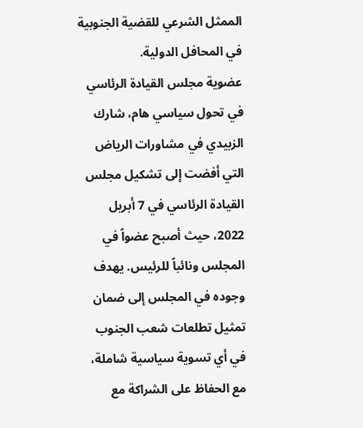الممثل الشرعي للقضية الجنوبية في المحافل الدولية.
عضوية مجلس القيادة الرئاسي
في تحول سياسي هام، شارك الزبيدي في مشاورات الرياض التي أفضت إلى تشكيل مجلس القيادة الرئاسي في 7 أبريل 2022، حيث أصبح عضواً في المجلس ونائباً للرئيس. يهدف وجوده في المجلس إلى ضمان تمثيل تطلعات شعب الجنوب في أي تسوية سياسية شاملة، مع الحفاظ على الشراكة مع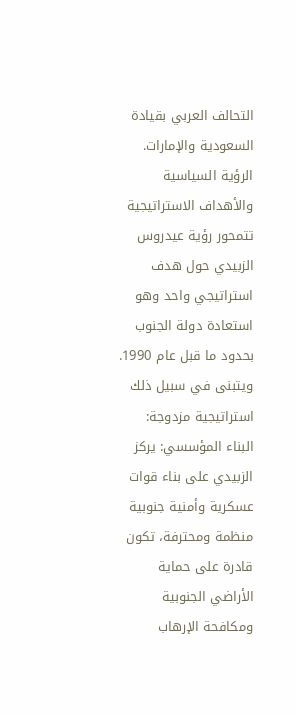التحالف العربي بقيادة السعودية والإمارات.
الرؤية السياسية والأهداف الاستراتيجية
تتمحور رؤية عيدروس الزبيدي حول هدف استراتيجي واحد وهو استعادة دولة الجنوب بحدود ما قبل عام 1990. ويتبنى في سبيل ذلك استراتيجية مزدوجة:
البناء المؤسسي: يركز الزبيدي على بناء قوات عسكرية وأمنية جنوبية منظمة ومحترفة، تكون قادرة على حماية الأراضي الجنوبية ومكافحة الإرهاب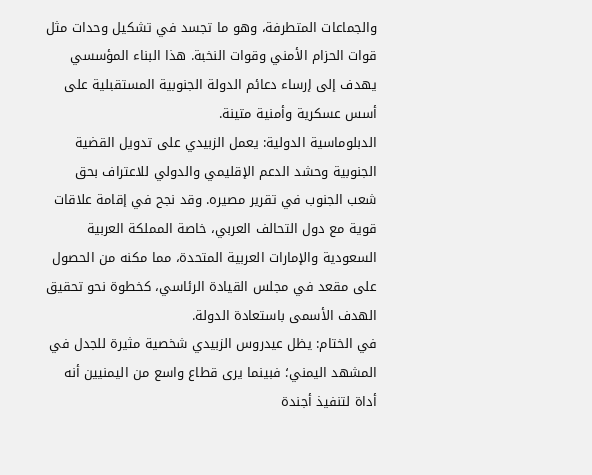والجماعات المتطرفة، وهو ما تجسد في تشكيل وحدات مثل قوات الحزام الأمني وقوات النخبة. هذا البناء المؤسسي يهدف إلى إرساء دعائم الدولة الجنوبية المستقبلية على أسس عسكرية وأمنية متينة.
الدبلوماسية الدولية: يعمل الزبيدي على تدويل القضية الجنوبية وحشد الدعم الإقليمي والدولي للاعتراف بحق شعب الجنوب في تقرير مصيره. وقد نجح في إقامة علاقات قوية مع دول التحالف العربي، خاصة المملكة العربية السعودية والإمارات العربية المتحدة، مما مكنه من الحصول على مقعد في مجلس القيادة الرئاسي، كخطوة نحو تحقيق الهدف الأسمى باستعادة الدولة.
في الختام: يظل عيدروس الزبيدي شخصية مثيرة للجدل في المشهد اليمني؛ فبينما يرى قطاع واسع من اليمنيين أنه أداة لتنفيذ أجندة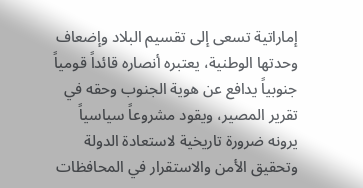إماراتية تسعى إلى تقسيم البلاد وإضعاف وحدتها الوطنية، يعتبره أنصاره قائداً قومياً جنوبياً يدافع عن هوية الجنوب وحقه في تقرير المصير، ويقود مشروعاً سياسياً يرونه ضرورة تاريخية لاستعادة الدولة وتحقيق الأمن والاستقرار في المحافظات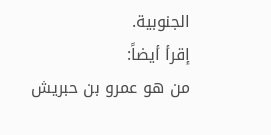الجنوبية.
إقرأ أيضاً:
من هو عمرو بن حبريش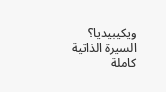ويكيبيديا؟ السيرة الذاتية كاملة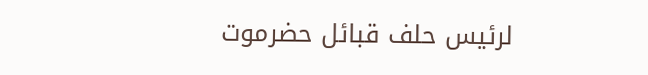لرئيس حلف قبائل حضرموت